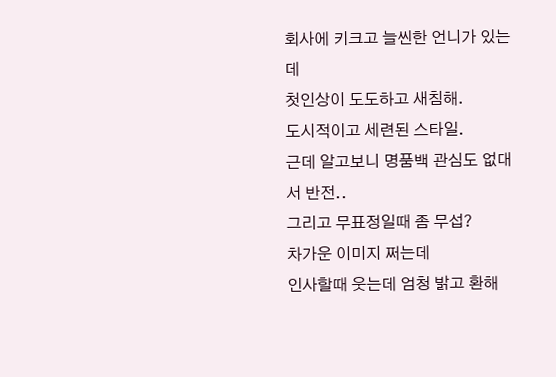회사에 키크고 늘씬한 언니가 있는데
첫인상이 도도하고 새침해.
도시적이고 세련된 스타일.
근데 알고보니 명품백 관심도 없대서 반전..
그리고 무표정일때 좀 무섭?
차가운 이미지 쩌는데
인사할때 웃는데 엄청 밝고 환해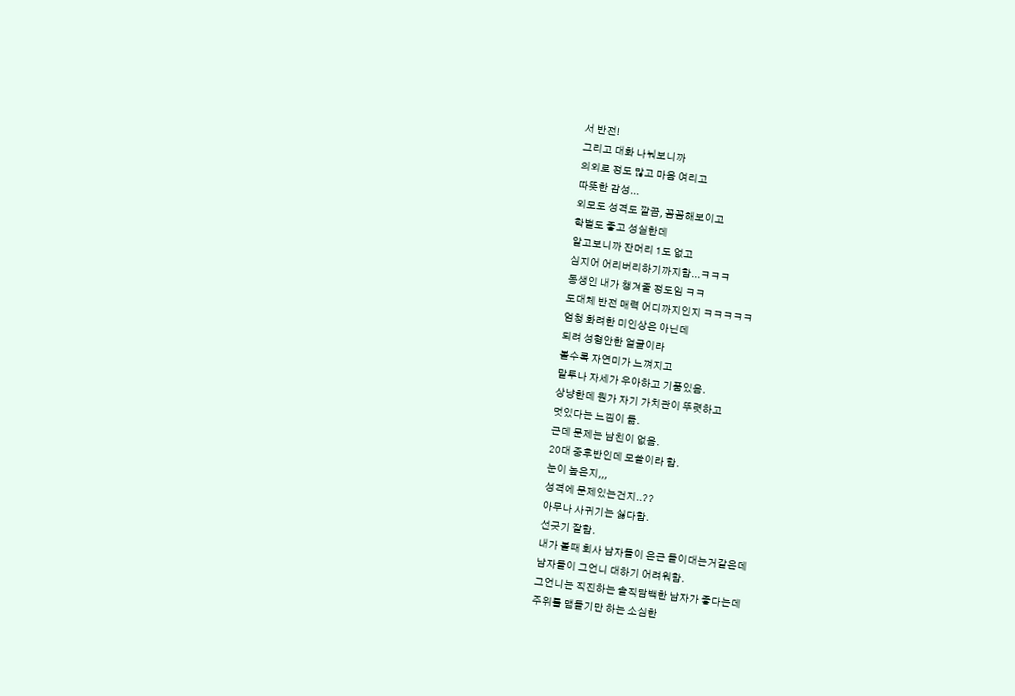서 반전!
그리고 대화 나눠보니까
의외로 정도 많고 마음 여리고
따뜻한 감성...
외모도 성격도 깔끔, 꼼꼼해보이고
학벌도 좋고 성실한데
알고보니까 잔머리 1도 없고
심지어 어리버리하기까지함...ㅋㅋㅋ
동생인 내가 챙겨줄 정도임 ㅋㅋ
도대체 반전 매력 어디까지인지 ㅋㅋㅋㅋㅋ
엄청 화려한 미인상은 아닌데
되려 성형안한 얼굴이라
볼수록 자연미가 느껴지고
말투나 자세가 우아하고 기품있음.
상냥한데 뭔가 자기 가치관이 뚜렷하고
멋있다는 느낌이 듦.
근데 문제는 남친이 없음.
20대 중후반인데 모쏠이라 함.
눈이 높은지,,,
성격에 문제있는건지..??
아무나 사귀기는 싫다함.
선긋기 잘함.
내가 볼때 회사 남자들이 은근 들이대는거같은데
남자들이 그언니 대하기 어려워함.
그언니는 직진하는 솔직담백한 남자가 좋다는데
주위를 맴돌기만 하는 소심한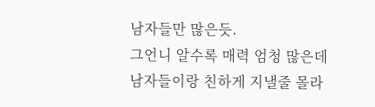남자들만 많은듯.
그언니 알수록 매력 엄청 많은데
남자들이랑 친하게 지낼줄 몰라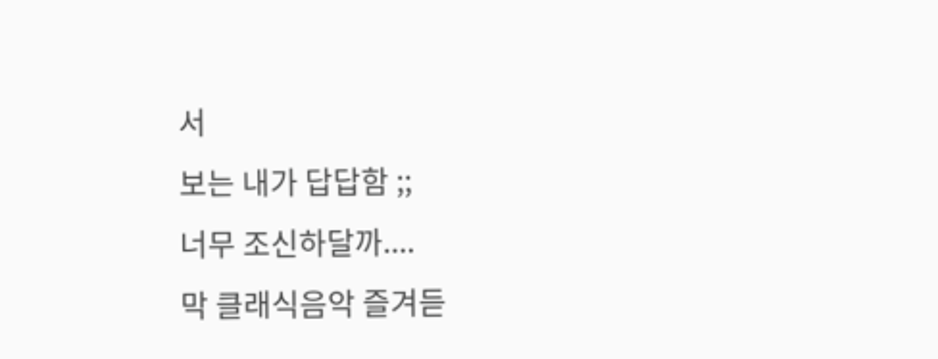서
보는 내가 답답함 ;;
너무 조신하달까....
막 클래식음악 즐겨듣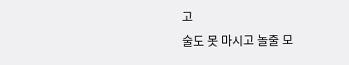고
술도 못 마시고 놀줄 모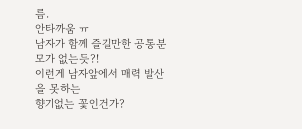름.
안타까움 ㅠ
남자가 함께 즐길만한 공통분모가 없는듯?!
이런게 남자앞에서 매력 발산을 못하는
향기없는 꽃인건가?